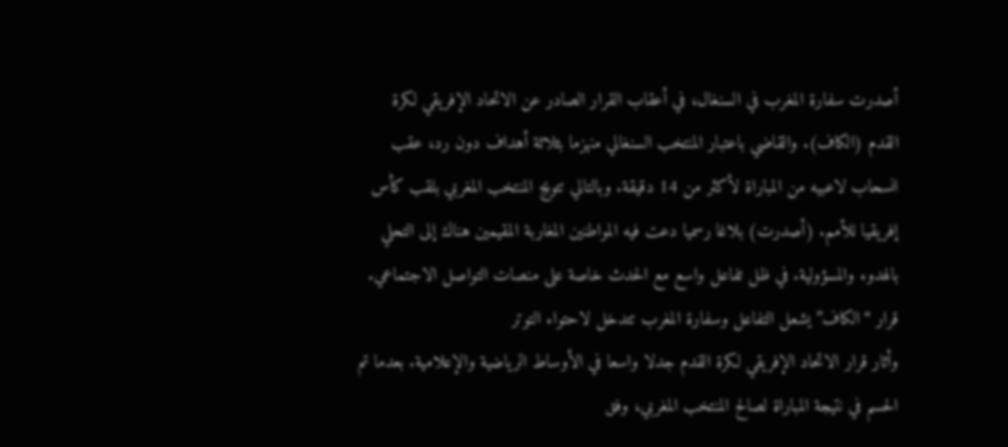أصدرت سفارة المغرب في السنغال، في أعقاب القرار الصادر عن الاتحاد الإفريقي لكرة القدم (الكاف). والقاضي باعتبار المنتخب السنغالي منهزما بثلاثة أهداف دون رد، عقب انسحاب لاعبيه من المباراة لأكثر من 14 دقيقة. وبالتالي تتويج المنتخب المغربي بلقب كأس إفريقيا للأمم. (أصدرت) بلاغا رسميا دعت فيه المواطنين المغاربة المقيمين هناك إلى التحلي بالهدوء والمسؤولية. في ظل تفاعل واسع مع الحدث خاصة على منصات التواصل الاجتماعي.
قرار “الكاف” يشعل التفاعل وسفارة المغرب تتدخل لاحتواء التوتر
وأثار قرار الاتحاد الإفريقي لكرة القدم جدلا واسعا في الأوساط الرياضية والإعلامية. بعدما تم الحسم في نتيجة المباراة لصالح المنتخب المغربي، وفق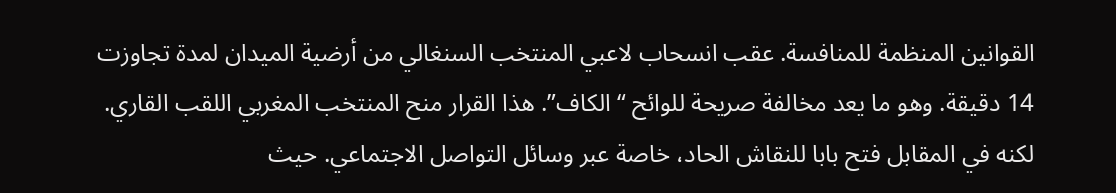القوانين المنظمة للمنافسة. عقب انسحاب لاعبي المنتخب السنغالي من أرضية الميدان لمدة تجاوزت 14 دقيقة. وهو ما يعد مخالفة صريحة للوائح “الكاف”. هذا القرار منح المنتخب المغربي اللقب القاري. لكنه في المقابل فتح بابا للنقاش الحاد، خاصة عبر وسائل التواصل الاجتماعي. حيث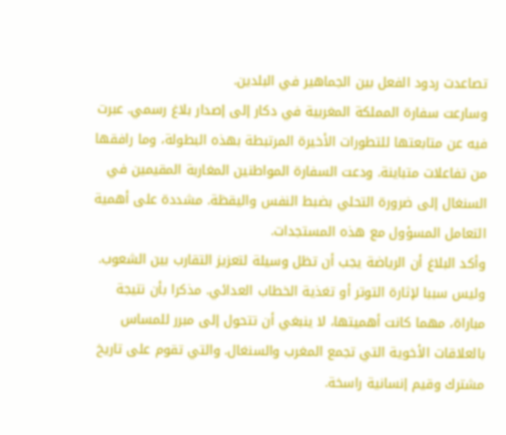تصاعدت ردود الفعل بين الجماهير في البلدين.
وسارعت سفارة المملكة المغربية في دكار إلى إصدار بلاغ رسمي. عبرت فيه عن متابعتها للتطورات الأخيرة المرتبطة بهذه البطولة، وما رافقها من تفاعلات متباينة. ودعت السفارة المواطنين المغاربة المقيمين في السنغال إلى ضرورة التحلي بضبط النفس واليقظة. مشددة على أهمية التعامل المسؤول مع هذه المستجدات.
وأكد البلاغ أن الرياضة يجب أن تظل وسيلة لتعزيز التقارب بين الشعوب. وليس سببا لإثارة التوتر أو تغذية الخطاب العدائي. مذكرا بأن نتيجة مباراة، مهما كانت أهميتها، لا ينبغي أن تتحول إلى مبرر للمساس بالعلاقات الأخوية التي تجمع المغرب والسنغال. والتي تقوم على تاريخ مشترك وقيم إنسانية راسخة.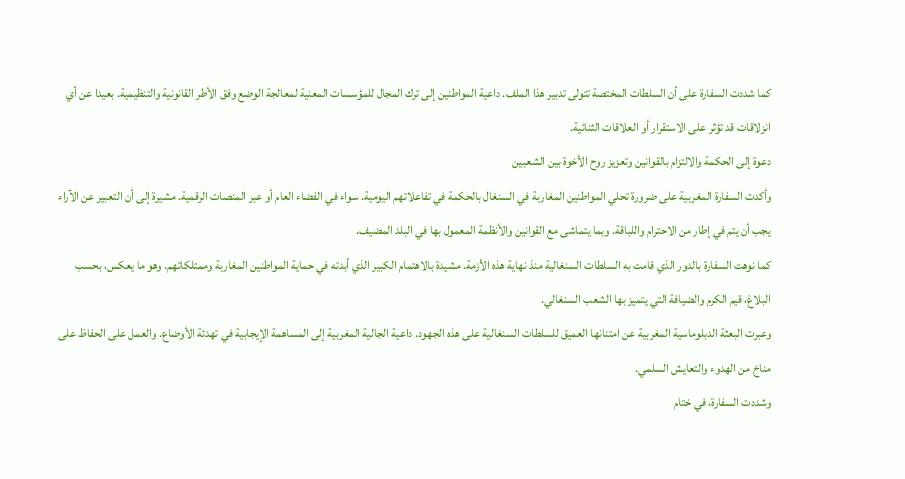كما شددت السفارة على أن السلطات المختصة تتولى تدبير هذا الملف. داعية المواطنين إلى ترك المجال للمؤسسات المعنية لمعالجة الوضع وفق الأطر القانونية والتنظيمية. بعيدا عن أي انزلاقات قد تؤثر على الاستقرار أو العلاقات الثنائية.
دعوة إلى الحكمة والالتزام بالقوانين وتعزيز روح الأخوة بين الشعبين
وأكدت السفارة المغربية على ضرورة تحلي المواطنين المغاربة في السنغال بالحكمة في تفاعلاتهم اليومية. سواء في الفضاء العام أو عبر المنصات الرقمية. مشيرة إلى أن التعبير عن الآراء يجب أن يتم في إطار من الاحترام واللباقة. وبما يتماشى مع القوانين والأنظمة المعمول بها في البلد المضيف.
كما نوهت السفارة بالدور الذي قامت به السلطات السنغالية منذ نهاية هذه الأزمة. مشيدة بالاهتمام الكبير الذي أبدته في حماية المواطنين المغاربة وممتلكاتهم. وهو ما يعكس، بحسب البلاغ، قيم الكرم والضيافة التي يتميز بها الشعب السنغالي.
وعبرت البعثة الدبلوماسية المغربية عن امتنانها العميق للسلطات السنغالية على هذه الجهود. داعية الجالية المغربية إلى المساهمة الإيجابية في تهدئة الأوضاع. والعمل على الحفاظ على مناخ من الهدوء والتعايش السلمي.
وشددت السفارة، في ختام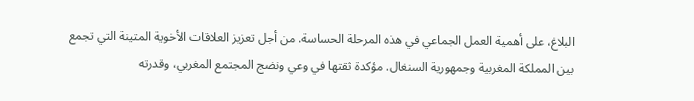البلاغ، على أهمية العمل الجماعي في هذه المرحلة الحساسة. من أجل تعزيز العلاقات الأخوية المتينة التي تجمع بين المملكة المغربية وجمهورية السنغال. مؤكدة ثقتها في وعي ونضج المجتمع المغربي، وقدرته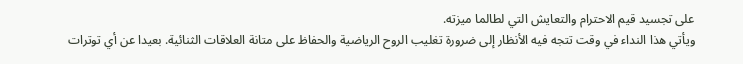على تجسيد قيم الاحترام والتعايش التي لطالما ميزته.
ويأتي هذا النداء في وقت تتجه فيه الأنظار إلى ضرورة تغليب الروح الرياضية والحفاظ على متانة العلاقات الثنائية. بعيدا عن أي توترات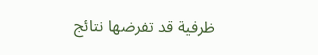ظرفية قد تفرضها نتائج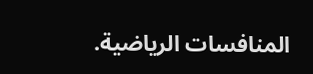المنافسات الرياضية.